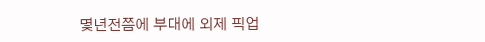몇년전쯤에 부대에 외제 픽업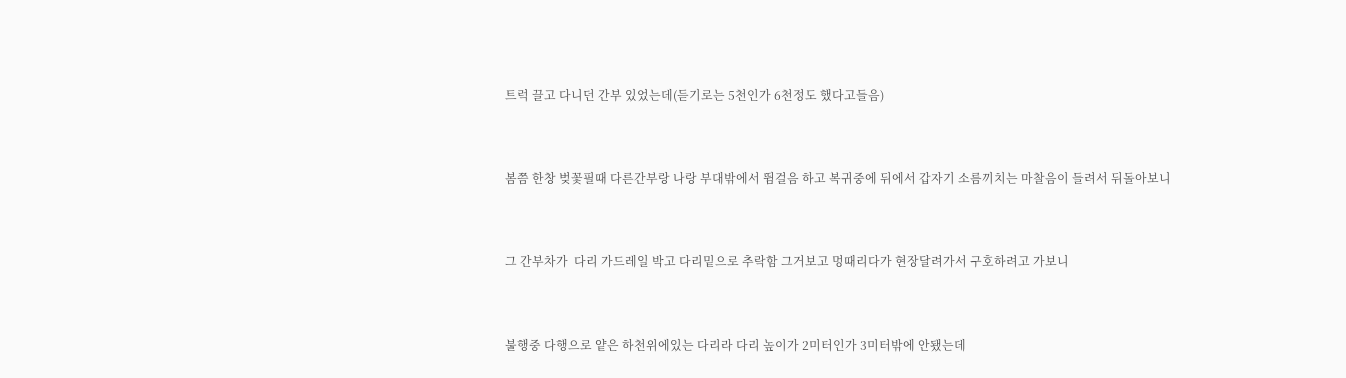트럭 끌고 다니던 간부 있었는데(듣기로는 5천인가 6천정도 했다고들음)


봄쯤 한창 벚꽃필때 다른간부랑 나랑 부대밖에서 뜀걸음 하고 복귀중에 뒤에서 갑자기 소름끼치는 마찰음이 들려서 뒤돌아보니


그 간부차가  다리 가드레일 박고 다리밑으로 추락함 그거보고 멍때리다가 현장달려가서 구호하려고 가보니


불행중 다행으로 얕은 하천위에있는 다리라 다리 높이가 2미터인가 3미터밖에 안됐는데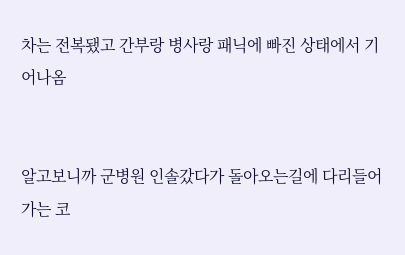차는 전복됐고 간부랑 병사랑 패닉에 빠진 상태에서 기어나옴


알고보니까 군병원 인솔갔다가 돌아오는길에 다리들어가는 코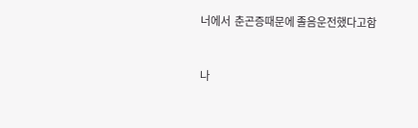너에서  춘곤증때문에 졸음운전했다고함


나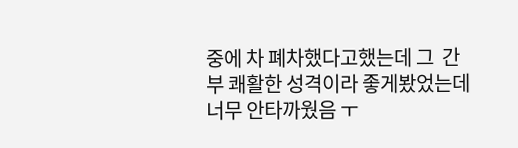중에 차 폐차했다고했는데 그  간부 쾌활한 성격이라 좋게봤었는데 너무 안타까웠음 ㅜ